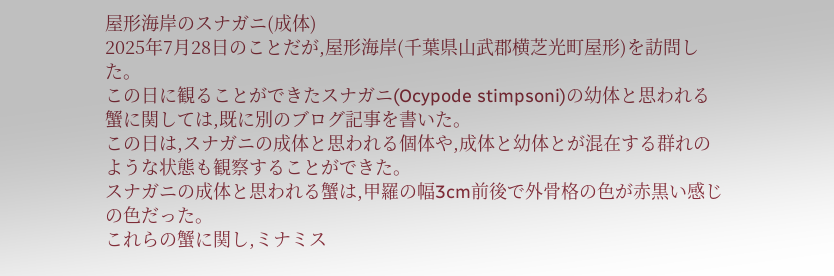屋形海岸のスナガニ(成体)
2025年7月28日のことだが,屋形海岸(千葉県山武郡横芝光町屋形)を訪問した。
この日に観ることができたスナガニ(Ocypode stimpsoni)の幼体と思われる蟹に関しては,既に別のブログ記事を書いた。
この日は,スナガニの成体と思われる個体や,成体と幼体とが混在する群れのような状態も観察することができた。
スナガニの成体と思われる蟹は,甲羅の幅3cm前後で外骨格の色が赤黒い感じの色だった。
これらの蟹に関し,ミナミス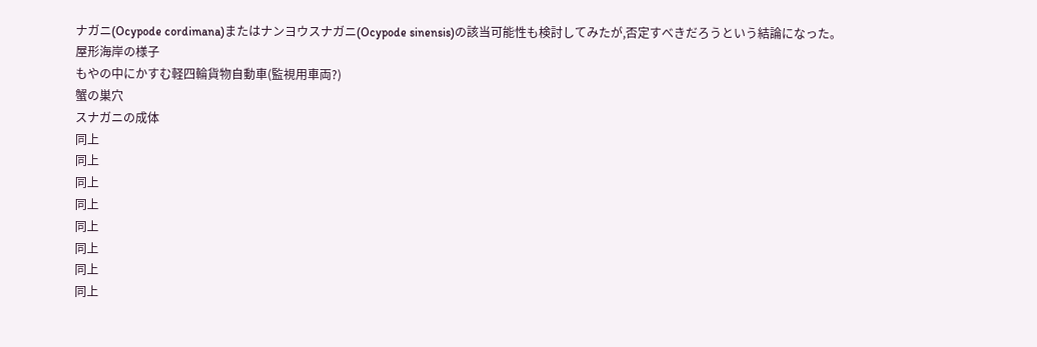ナガニ(Ocypode cordimana)またはナンヨウスナガニ(Ocypode sinensis)の該当可能性も検討してみたが,否定すべきだろうという結論になった。
屋形海岸の様子
もやの中にかすむ軽四輪貨物自動車(監視用車両?)
蟹の巣穴
スナガニの成体
同上
同上
同上
同上
同上
同上
同上
同上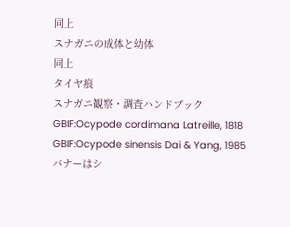同上
スナガニの成体と幼体
同上
タイヤ痕
スナガニ観察・調査ハンドブック
GBIF:Ocypode cordimana Latreille, 1818
GBIF:Ocypode sinensis Dai & Yang, 1985
バナーはシ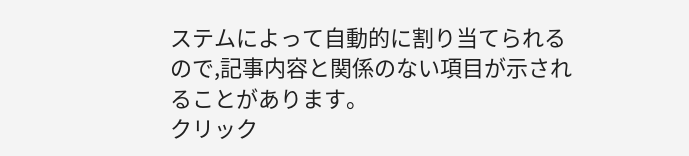ステムによって自動的に割り当てられるので,記事内容と関係のない項目が示されることがあります。
クリック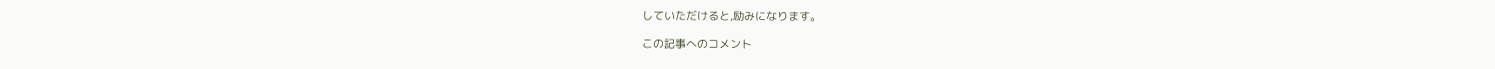していただけると,励みになります。

この記事へのコメント